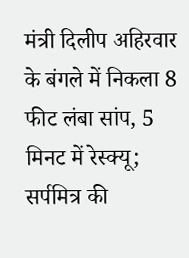मंत्री दिलीप अहिरवार के बंगले में निकला 8 फीट लंबा सांप, 5 मिनट में रेस्क्यू; सर्पमित्र की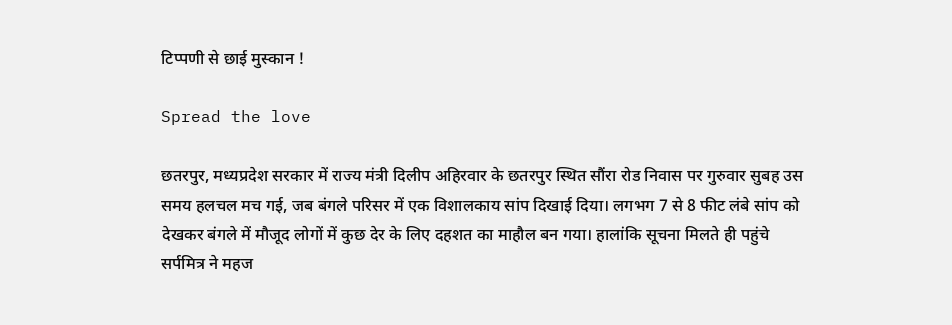टिप्पणी से छाई मुस्कान !

Spread the love

छतरपुर, मध्यप्रदेश सरकार में राज्य मंत्री दिलीप अहिरवार के छतरपुर स्थित सौंरा रोड निवास पर गुरुवार सुबह उस समय हलचल मच गई, जब बंगले परिसर में एक विशालकाय सांप दिखाई दिया। लगभग 7 से 8 फीट लंबे सांप को देखकर बंगले में मौजूद लोगों में कुछ देर के लिए दहशत का माहौल बन गया। हालांकि सूचना मिलते ही पहुंचे सर्पमित्र ने महज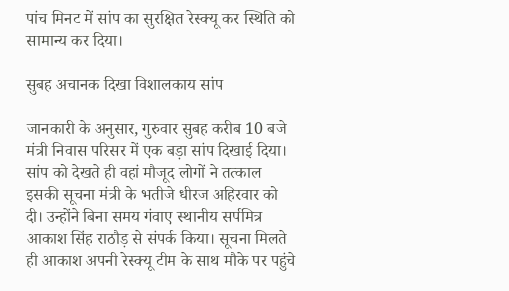पांच मिनट में सांप का सुरक्षित रेस्क्यू कर स्थिति को सामान्य कर दिया।

सुबह अचानक दिखा विशालकाय सांप

जानकारी के अनुसार, गुरुवार सुबह करीब 10 बजे मंत्री निवास परिसर में एक बड़ा सांप दिखाई दिया। सांप को देखते ही वहां मौजूद लोगों ने तत्काल इसकी सूचना मंत्री के भतीजे धीरज अहिरवार को दी। उन्होंने बिना समय गंवाए स्थानीय सर्पमित्र आकाश सिंह राठौड़ से संपर्क किया। सूचना मिलते ही आकाश अपनी रेस्क्यू टीम के साथ मौके पर पहुंचे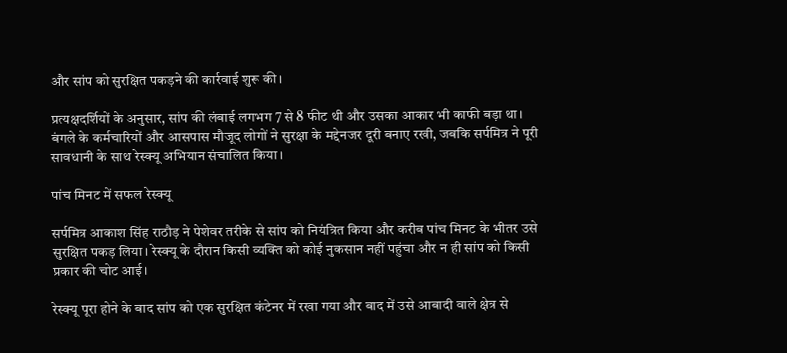और सांप को सुरक्षित पकड़ने की कार्रवाई शुरू की।

प्रत्यक्षदर्शियों के अनुसार, सांप की लंबाई लगभग 7 से 8 फीट थी और उसका आकार भी काफी बड़ा था। बंगले के कर्मचारियों और आसपास मौजूद लोगों ने सुरक्षा के मद्देनजर दूरी बनाए रखी, जबकि सर्पमित्र ने पूरी सावधानी के साथ रेस्क्यू अभियान संचालित किया।

पांच मिनट में सफल रेस्क्यू

सर्पमित्र आकाश सिंह राठौड़ ने पेशेवर तरीके से सांप को नियंत्रित किया और करीब पांच मिनट के भीतर उसे सुरक्षित पकड़ लिया। रेस्क्यू के दौरान किसी व्यक्ति को कोई नुकसान नहीं पहुंचा और न ही सांप को किसी प्रकार की चोट आई।

रेस्क्यू पूरा होने के बाद सांप को एक सुरक्षित कंटेनर में रखा गया और बाद में उसे आबादी वाले क्षेत्र से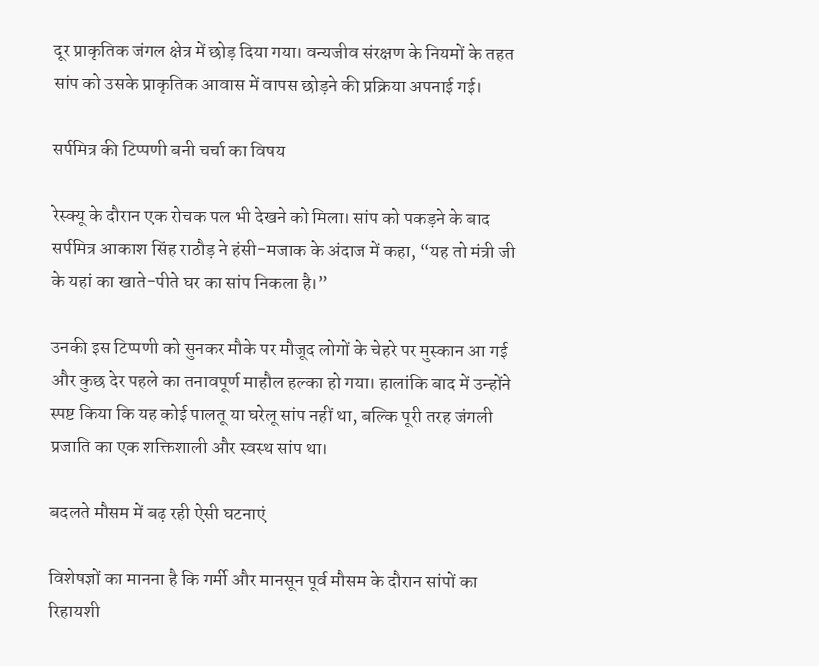दूर प्राकृतिक जंगल क्षेत्र में छोड़ दिया गया। वन्यजीव संरक्षण के नियमों के तहत सांप को उसके प्राकृतिक आवास में वापस छोड़ने की प्रक्रिया अपनाई गई।

सर्पमित्र की टिप्पणी बनी चर्चा का विषय

रेस्क्यू के दौरान एक रोचक पल भी देखने को मिला। सांप को पकड़ने के बाद सर्पमित्र आकाश सिंह राठौड़ ने हंसी-मजाक के अंदाज में कहा, “यह तो मंत्री जी के यहां का खाते-पीते घर का सांप निकला है।”

उनकी इस टिप्पणी को सुनकर मौके पर मौजूद लोगों के चेहरे पर मुस्कान आ गई और कुछ देर पहले का तनावपूर्ण माहौल हल्का हो गया। हालांकि बाद में उन्होंने स्पष्ट किया कि यह कोई पालतू या घरेलू सांप नहीं था, बल्कि पूरी तरह जंगली प्रजाति का एक शक्तिशाली और स्वस्थ सांप था।

बदलते मौसम में बढ़ रही ऐसी घटनाएं

विशेषज्ञों का मानना है कि गर्मी और मानसून पूर्व मौसम के दौरान सांपों का रिहायशी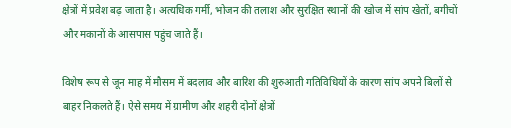क्षेत्रों में प्रवेश बढ़ जाता है। अत्यधिक गर्मी, भोजन की तलाश और सुरक्षित स्थानों की खोज में सांप खेतों, बगीचों और मकानों के आसपास पहुंच जाते हैं।

विशेष रूप से जून माह में मौसम में बदलाव और बारिश की शुरुआती गतिविधियों के कारण सांप अपने बिलों से बाहर निकलते हैं। ऐसे समय में ग्रामीण और शहरी दोनों क्षेत्रों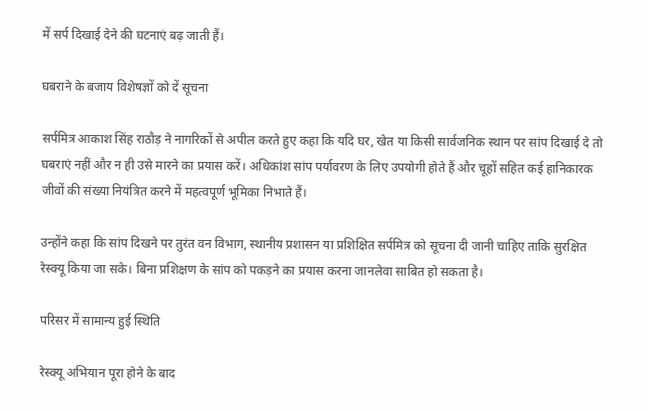में सर्प दिखाई देने की घटनाएं बढ़ जाती हैं।

घबराने के बजाय विशेषज्ञों को दें सूचना

सर्पमित्र आकाश सिंह राठौड़ ने नागरिकों से अपील करते हुए कहा कि यदि घर, खेत या किसी सार्वजनिक स्थान पर सांप दिखाई दे तो घबराएं नहीं और न ही उसे मारने का प्रयास करें। अधिकांश सांप पर्यावरण के लिए उपयोगी होते हैं और चूहों सहित कई हानिकारक जीवों की संख्या नियंत्रित करने में महत्वपूर्ण भूमिका निभाते हैं।

उन्होंने कहा कि सांप दिखने पर तुरंत वन विभाग, स्थानीय प्रशासन या प्रशिक्षित सर्पमित्र को सूचना दी जानी चाहिए ताकि सुरक्षित रेस्क्यू किया जा सके। बिना प्रशिक्षण के सांप को पकड़ने का प्रयास करना जानलेवा साबित हो सकता है।

परिसर में सामान्य हुई स्थिति

रेस्क्यू अभियान पूरा होने के बाद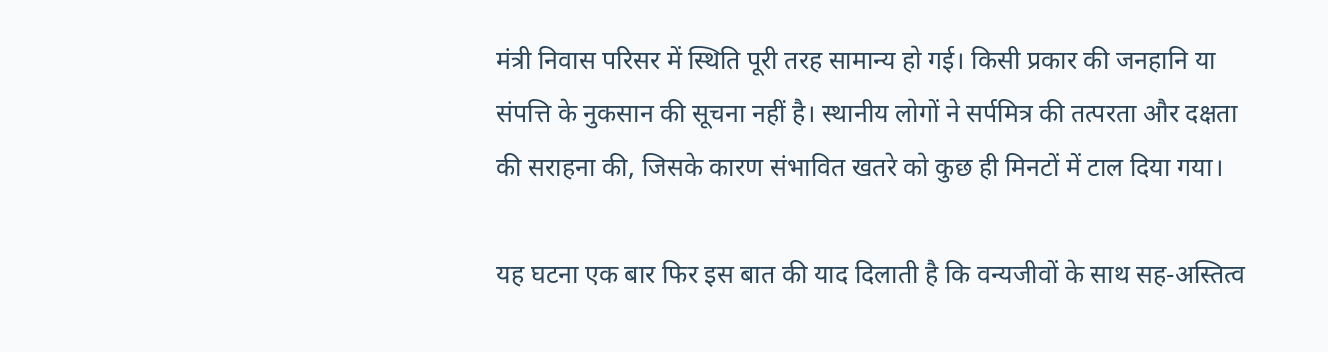मंत्री निवास परिसर में स्थिति पूरी तरह सामान्य हो गई। किसी प्रकार की जनहानि या संपत्ति के नुकसान की सूचना नहीं है। स्थानीय लोगों ने सर्पमित्र की तत्परता और दक्षता की सराहना की, जिसके कारण संभावित खतरे को कुछ ही मिनटों में टाल दिया गया।

यह घटना एक बार फिर इस बात की याद दिलाती है कि वन्यजीवों के साथ सह-अस्तित्व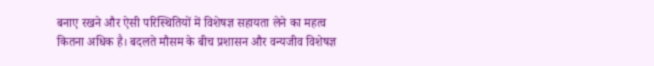बनाए रखने और ऐसी परिस्थितियों में विशेषज्ञ सहायता लेने का महत्व कितना अधिक है। बदलते मौसम के बीच प्रशासन और वन्यजीव विशेषज्ञ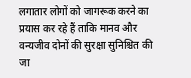लगातार लोगों को जागरूक करने का प्रयास कर रहे हैं ताकि मानव और वन्यजीव दोनों की सुरक्षा सुनिश्चित की जा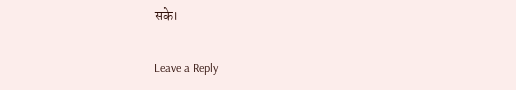सके।

Leave a Reply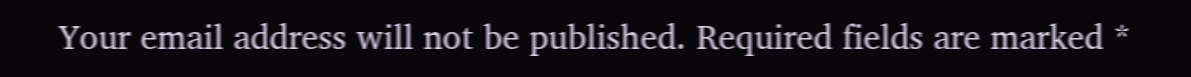Your email address will not be published. Required fields are marked *